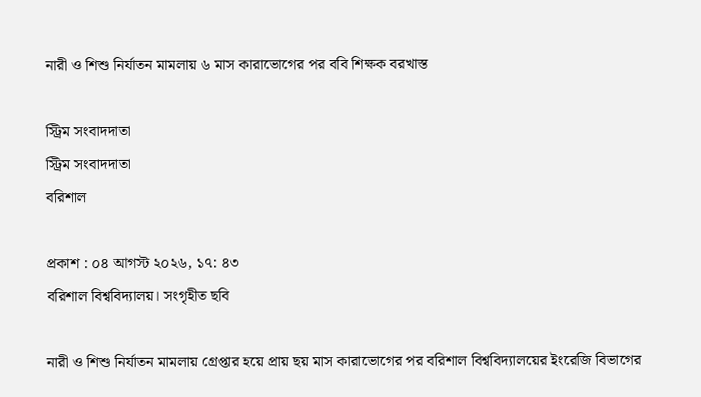নারী ও শিশু নির্যাতন মামলায় ৬ মাস কারাভোগের পর ববি শিক্ষক বরখাস্ত

স্ট্রিম সংবাদদাতা
স্ট্রিম সংবাদদাতা
বরিশাল

প্রকাশ : ০৪ আগস্ট ২০২৬, ১৭: ৪৩
বরিশাল বিশ্ববিদ্যালয়। সংগৃহীত ছবি

নারী ও শিশু নির্যাতন মামলায় গ্রেপ্তার হয়ে প্রায় ছয় মাস কারাভোগের পর বরিশাল বিশ্ববিদ্যালয়ের ইংরেজি বিভাগের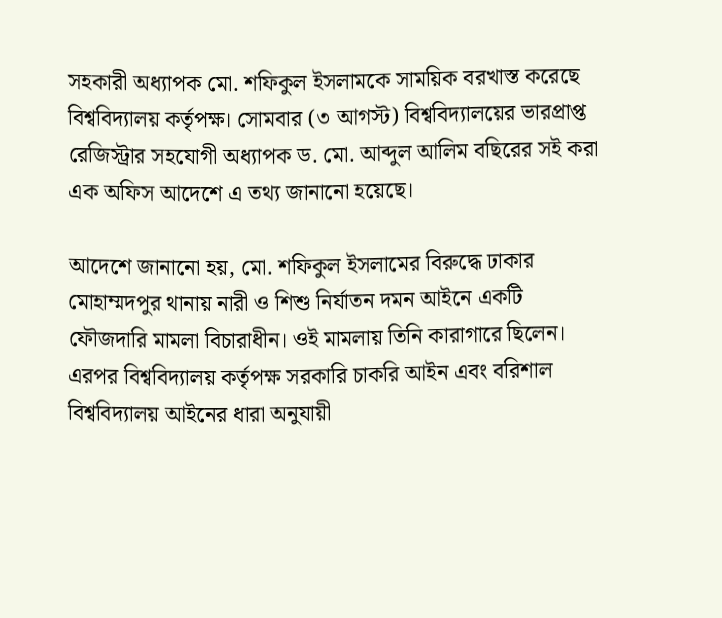সহকারী অধ্যাপক মো. শফিকুল ইসলামকে সাময়িক বরখাস্ত করেছে বিশ্ববিদ্যালয় কর্তৃপক্ষ। সোমবার (৩ আগস্ট) বিশ্ববিদ্যালয়ের ভারপ্রাপ্ত রেজিস্ট্রার সহযোগী অধ্যাপক ড. মো. আব্দুল আলিম বছিরের সই করা এক অফিস আদেশে এ তথ্য জানানো হয়েছে।

আদেশে জানানো হয়, মো. শফিকুল ইসলামের বিরুদ্ধে ঢাকার মোহাম্মদপুর থানায় নারী ও শিশু নির্যাতন দমন আইনে একটি ফৌজদারি মামলা বিচারাধীন। ওই মামলায় তিনি কারাগারে ছিলেন। এরপর বিশ্ববিদ্যালয় কর্তৃপক্ষ সরকারি চাকরি আইন এবং বরিশাল বিশ্ববিদ্যালয় আইনের ধারা অনুযায়ী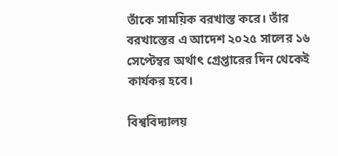তাঁকে সাময়িক বরখাস্ত করে। তাঁর বরখাস্তের এ আদেশ ২০২৫ সালের ১৬ সেপ্টেম্বর অর্থাৎ গ্রেপ্তারের দিন থেকেই কার্যকর হবে।

বিশ্ববিদ্যালয়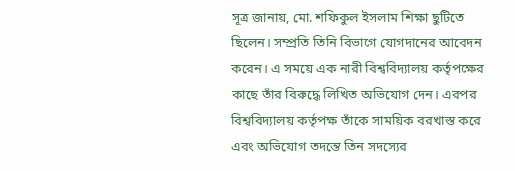সূত্র জানায়, মো. শফিকুল ইসলাম শিক্ষা ছুটিতে ছিলেন। সম্প্রতি তিনি বিভাগে যোগদানের আবেদন করেন। এ সময়ে এক নারী বিশ্ববিদ্যালয় কর্তৃপক্ষের কাছে তাঁর বিরুদ্ধে লিখিত অভিযোগ দেন। এরপর বিশ্ববিদ্যালয় কর্তৃপক্ষ তাঁকে সাময়িক বরখাস্ত করে এবং অভিযোগ তদন্তে তিন সদস্যের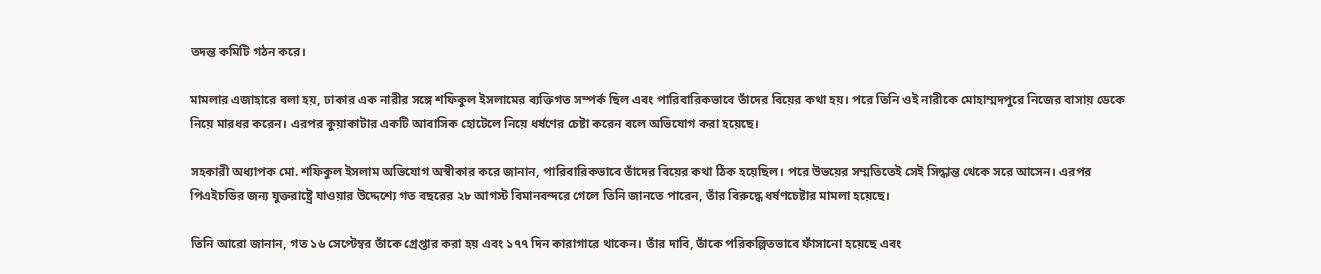তদন্ত কমিটি গঠন করে।

মামলার এজাহারে বলা হয়, ঢাকার এক নারীর সঙ্গে শফিকুল ইসলামের ব্যক্তিগত সম্পর্ক ছিল এবং পারিবারিকভাবে তাঁদের বিয়ের কথা হয়। পরে তিনি ওই নারীকে মোহাম্মদপুরে নিজের বাসায় ডেকে নিয়ে মারধর করেন। এরপর কুয়াকাটার একটি আবাসিক হোটেলে নিয়ে ধর্ষণের চেষ্টা করেন বলে অভিযোগ করা হয়েছে।

সহকারী অধ্যাপক মো. শফিকুল ইসলাম অভিযোগ অস্বীকার করে জানান, পারিবারিকভাবে তাঁদের বিয়ের কথা ঠিক হয়েছিল। পরে উভয়ের সম্মতিতেই সেই সিদ্ধান্ত থেকে সরে আসেন। এরপর পিএইচডির জন্য যুক্তরাষ্ট্রে যাওয়ার উদ্দেশ্যে গত বছরের ২৮ আগস্ট বিমানবন্দরে গেলে তিনি জানতে পারেন, তাঁর বিরুদ্ধে ধর্ষণচেষ্টার মামলা হয়েছে।

তিনি আরো জানান, গত ১৬ সেপ্টেম্বর তাঁকে গ্রেপ্তার করা হয় এবং ১৭৭ দিন কারাগারে থাকেন। তাঁর দাবি, তাঁকে পরিকল্পিতভাবে ফাঁসানো হয়েছে এবং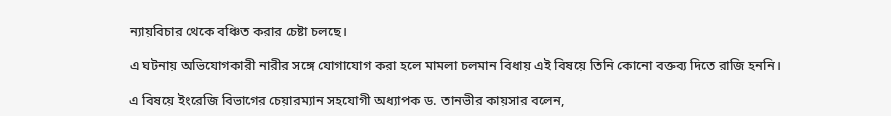ন্যায়বিচার থেকে বঞ্চিত করার চেষ্টা চলছে।

এ ঘটনায় অভিযোগকারী নারীর সঙ্গে যোগাযোগ করা হলে মামলা চলমান বিধায় এই বিষয়ে তিনি কোনো বক্তব্য দিতে রাজি হননি।

এ বিষয়ে ইংরেজি বিভাগের চেয়ারম্যান সহযোগী অধ্যাপক ড. তানভীর কায়সার বলেন,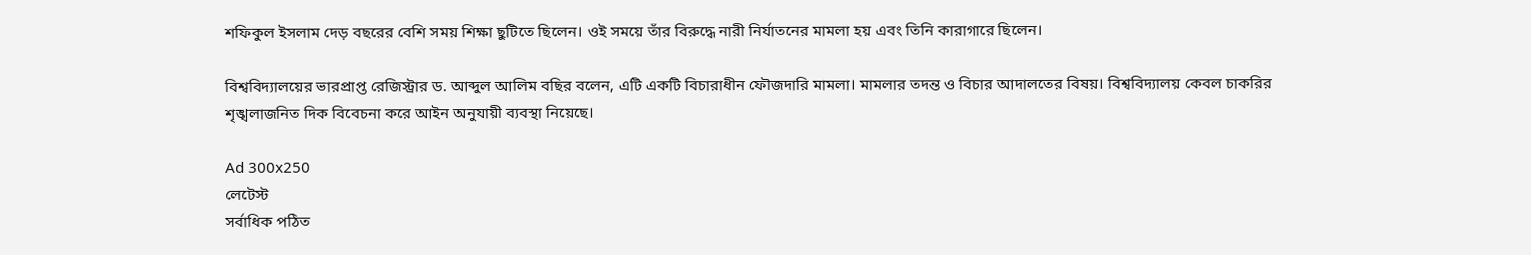শফিকুল ইসলাম দেড় বছরের বেশি সময় শিক্ষা ছুটিতে ছিলেন। ওই সময়ে তাঁর বিরুদ্ধে নারী নির্যাতনের মামলা হয় এবং তিনি কারাগারে ছিলেন।

বিশ্ববিদ্যালয়ের ভারপ্রাপ্ত রেজিস্ট্রার ড. আব্দুল আলিম বছির বলেন, এটি একটি বিচারাধীন ফৌজদারি মামলা। মামলার তদন্ত ও বিচার আদালতের বিষয়। বিশ্ববিদ্যালয় কেবল চাকরির শৃঙ্খলাজনিত দিক বিবেচনা করে আইন অনুযায়ী ব্যবস্থা নিয়েছে।

Ad 300x250
লেটেস্ট
সর্বাধিক পঠিত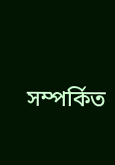সম্পর্কিত